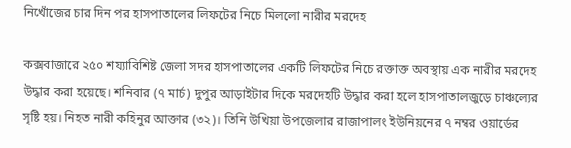নিখোঁজের চার দিন পর হাসপাতালের লিফটের নিচে মিললো নারীর মরদেহ

কক্সবাজারে ২৫০ শয্যাবিশিষ্ট জেলা সদর হাসপাতালের একটি লিফটের নিচে রক্তাক্ত অবস্থায় এক নারীর মরদেহ উদ্ধার করা হয়েছে। শনিবার (৭ মার্চ) দুপুর আড়াইটার দিকে মরদেহটি উদ্ধার করা হলে হাসপাতালজুড়ে চাঞ্চল্যের সৃষ্টি হয়। নিহত নারী কহিনুর আক্তার (৩২)। তিনি উখিয়া উপজেলার রাজাপালং ইউনিয়নের ৭ নম্বর ওয়ার্ডের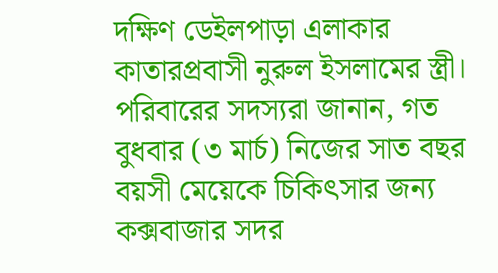দক্ষিণ ডেইলপাড়া এলাকার কাতারপ্রবাসী নুরুল ইসলামের স্ত্রী। পরিবারের সদস্যরা জানান, গত বুধবার (৩ মার্চ) নিজের সাত বছর বয়সী মেয়েকে চিকিৎসার জন্য কক্সবাজার সদর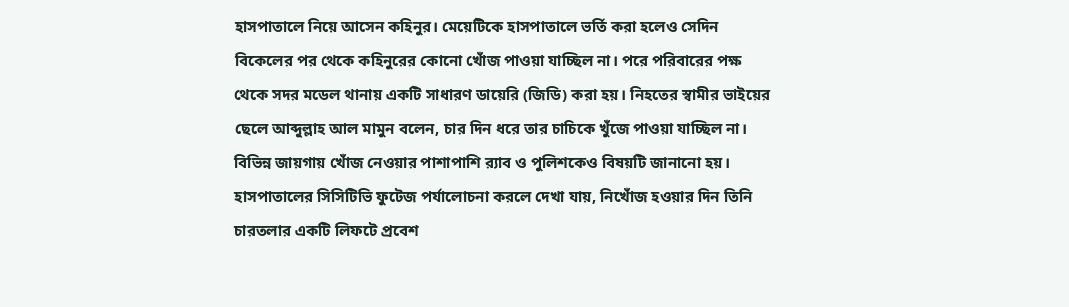হাসপাতালে নিয়ে আসেন কহিনুর। মেয়েটিকে হাসপাতালে ভর্তি করা হলেও সেদিন বিকেলের পর থেকে কহিনুরের কোনো খোঁজ পাওয়া যাচ্ছিল না। পরে পরিবারের পক্ষ থেকে সদর মডেল থানায় একটি সাধারণ ডায়েরি (জিডি) করা হয়। নিহতের স্বামীর ভাইয়ের ছেলে আব্দুল্লাহ আল মামুন বলেন, চার দিন ধরে তার চাচিকে খুঁজে পাওয়া যাচ্ছিল না। বিভিন্ন জায়গায় খোঁজ নেওয়ার পাশাপাশি র‍্যাব ও পুলিশকেও বিষয়টি জানানো হয়। হাসপাতালের সিসিটিভি ফুটেজ পর্যালোচনা করলে দেখা যায়, নিখোঁজ হওয়ার দিন তিনি চারতলার একটি লিফটে প্রবেশ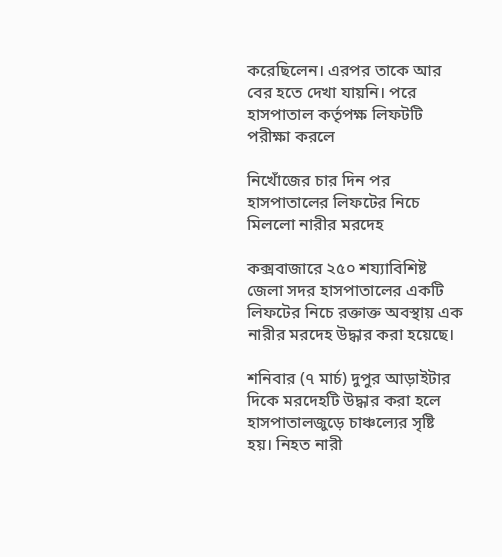করেছিলেন। এরপর তাকে আর বের হতে দেখা যায়নি। পরে হাসপাতাল কর্তৃপক্ষ লিফটটি পরীক্ষা করলে

নিখোঁজের চার দিন পর হাসপাতালের লিফটের নিচে মিললো নারীর মরদেহ

কক্সবাজারে ২৫০ শয্যাবিশিষ্ট জেলা সদর হাসপাতালের একটি লিফটের নিচে রক্তাক্ত অবস্থায় এক নারীর মরদেহ উদ্ধার করা হয়েছে।

শনিবার (৭ মার্চ) দুপুর আড়াইটার দিকে মরদেহটি উদ্ধার করা হলে হাসপাতালজুড়ে চাঞ্চল্যের সৃষ্টি হয়। নিহত নারী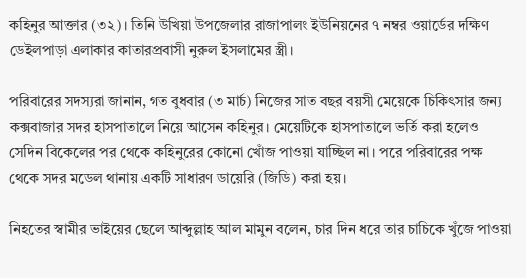কহিনুর আক্তার (৩২)। তিনি উখিয়া উপজেলার রাজাপালং ইউনিয়নের ৭ নম্বর ওয়ার্ডের দক্ষিণ ডেইলপাড়া এলাকার কাতারপ্রবাসী নুরুল ইসলামের স্ত্রী।

পরিবারের সদস্যরা জানান, গত বুধবার (৩ মার্চ) নিজের সাত বছর বয়সী মেয়েকে চিকিৎসার জন্য কক্সবাজার সদর হাসপাতালে নিয়ে আসেন কহিনুর। মেয়েটিকে হাসপাতালে ভর্তি করা হলেও সেদিন বিকেলের পর থেকে কহিনুরের কোনো খোঁজ পাওয়া যাচ্ছিল না। পরে পরিবারের পক্ষ থেকে সদর মডেল থানায় একটি সাধারণ ডায়েরি (জিডি) করা হয়।

নিহতের স্বামীর ভাইয়ের ছেলে আব্দুল্লাহ আল মামুন বলেন, চার দিন ধরে তার চাচিকে খুঁজে পাওয়া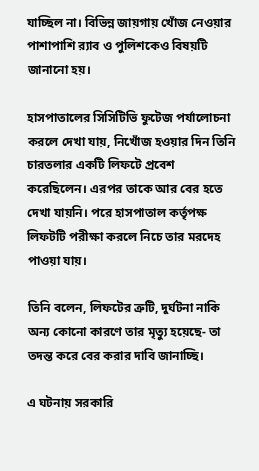যাচ্ছিল না। বিভিন্ন জায়গায় খোঁজ নেওয়ার পাশাপাশি র‍্যাব ও পুলিশকেও বিষয়টি জানানো হয়।

হাসপাতালের সিসিটিভি ফুটেজ পর্যালোচনা করলে দেখা যায়, নিখোঁজ হওয়ার দিন তিনি চারতলার একটি লিফটে প্রবেশ করেছিলেন। এরপর তাকে আর বের হতে দেখা যায়নি। পরে হাসপাতাল কর্তৃপক্ষ লিফটটি পরীক্ষা করলে নিচে তার মরদেহ পাওয়া যায়।

তিনি বলেন, লিফটের ত্রুটি, দুর্ঘটনা নাকি অন্য কোনো কারণে তার মৃত্যু হয়েছে- তা তদন্ত করে বের করার দাবি জানাচ্ছি।

এ ঘটনায় সরকারি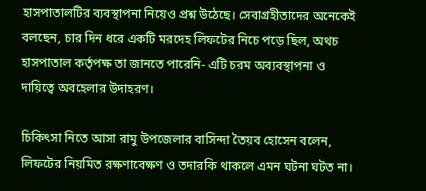হাসপাতালটির ব্যবস্থাপনা নিয়েও প্রশ্ন উঠেছে। সেবাগ্রহীতাদের অনেকেই বলছেন, চার দিন ধরে একটি মরদেহ লিফটের নিচে পড়ে ছিল, অথচ হাসপাতাল কর্তৃপক্ষ তা জানতে পারেনি- এটি চরম অব্যবস্থাপনা ও দায়িত্বে অবহেলার উদাহরণ।

চিকিৎসা নিতে আসা রামু উপজেলার বাসিন্দা তৈয়ব হোসেন বলেন, লিফটের নিয়মিত রক্ষণাবেক্ষণ ও তদারকি থাকলে এমন ঘটনা ঘটত না।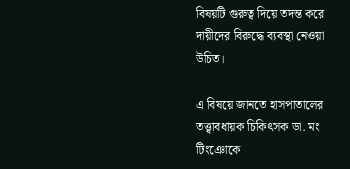বিষয়টি গুরুত্ব দিয়ে তদন্ত করে দায়ীদের বিরুদ্ধে ব্যবস্থা নেওয়া উচিত।

এ বিষয়ে জানতে হাসপাতালের তত্ত্বাবধায়ক চিকিৎসক ডা. মং টিংঞোকে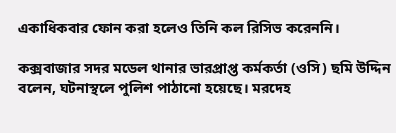একাধিকবার ফোন করা হলেও তিনি কল রিসিভ করেননি।

কক্সবাজার সদর মডেল থানার ভারপ্রাপ্ত কর্মকর্তা (ওসি) ছমি উদ্দিন বলেন, ঘটনাস্থলে পুলিশ পাঠানো হয়েছে। মরদেহ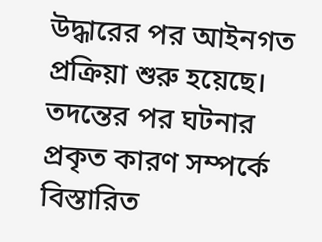উদ্ধারের পর আইনগত প্রক্রিয়া শুরু হয়েছে। তদন্তের পর ঘটনার প্রকৃত কারণ সম্পর্কে বিস্তারিত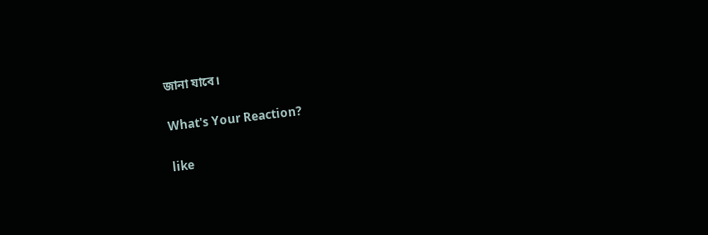জানা যাবে।

What's Your Reaction?

like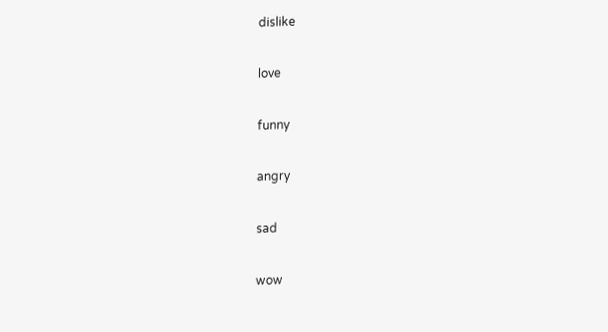dislike

love

funny

angry

sad

wow